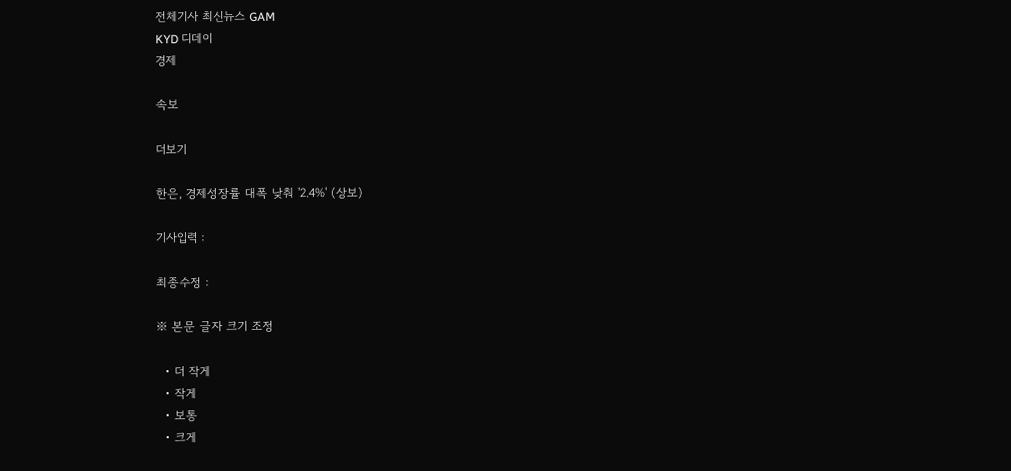전체기사 최신뉴스 GAM
KYD 디데이
경제

속보

더보기

한은, 경제성장률 대폭 낮춰 '2.4%' (상보)

기사입력 :

최종수정 :

※ 본문 글자 크기 조정

  • 더 작게
  • 작게
  • 보통
  • 크게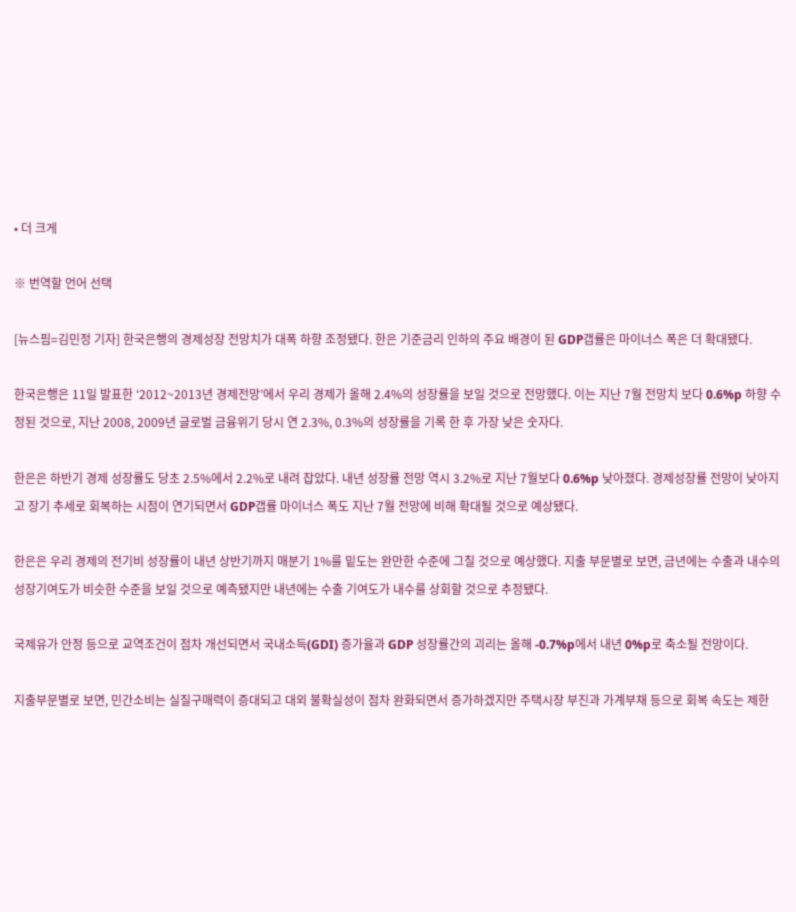• 더 크게

※ 번역할 언어 선택

[뉴스핌=김민정 기자] 한국은행의 경제성장 전망치가 대폭 하향 조정됐다. 한은 기준금리 인하의 주요 배경이 된 GDP갭률은 마이너스 폭은 더 확대됐다.

한국은행은 11일 발표한 ‘2012~2013년 경제전망’에서 우리 경제가 올해 2.4%의 성장률을 보일 것으로 전망했다. 이는 지난 7월 전망치 보다 0.6%p 하향 수정된 것으로, 지난 2008, 2009년 글로벌 금융위기 당시 연 2.3%, 0.3%의 성장률을 기록 한 후 가장 낮은 숫자다.

한은은 하반기 경제 성장률도 당초 2.5%에서 2.2%로 내려 잡았다. 내년 성장률 전망 역시 3.2%로 지난 7월보다 0.6%p 낮아졌다. 경제성장률 전망이 낮아지고 장기 추세로 회복하는 시점이 연기되면서 GDP갭률 마이너스 폭도 지난 7월 전망에 비해 확대될 것으로 예상됐다.

한은은 우리 경제의 전기비 성장률이 내년 상반기까지 매분기 1%를 밑도는 완만한 수준에 그칠 것으로 예상했다. 지출 부문별로 보면, 금년에는 수출과 내수의 성장기여도가 비슷한 수준을 보일 것으로 예측됐지만 내년에는 수출 기여도가 내수를 상회할 것으로 추정됐다.

국제유가 안정 등으로 교역조건이 점차 개선되면서 국내소득(GDI) 증가율과 GDP 성장률간의 괴리는 올해 -0.7%p에서 내년 0%p로 축소될 전망이다.

지출부문별로 보면, 민간소비는 실질구매력이 증대되고 대외 불확실성이 점차 완화되면서 증가하겠지만 주택시장 부진과 가계부채 등으로 회복 속도는 제한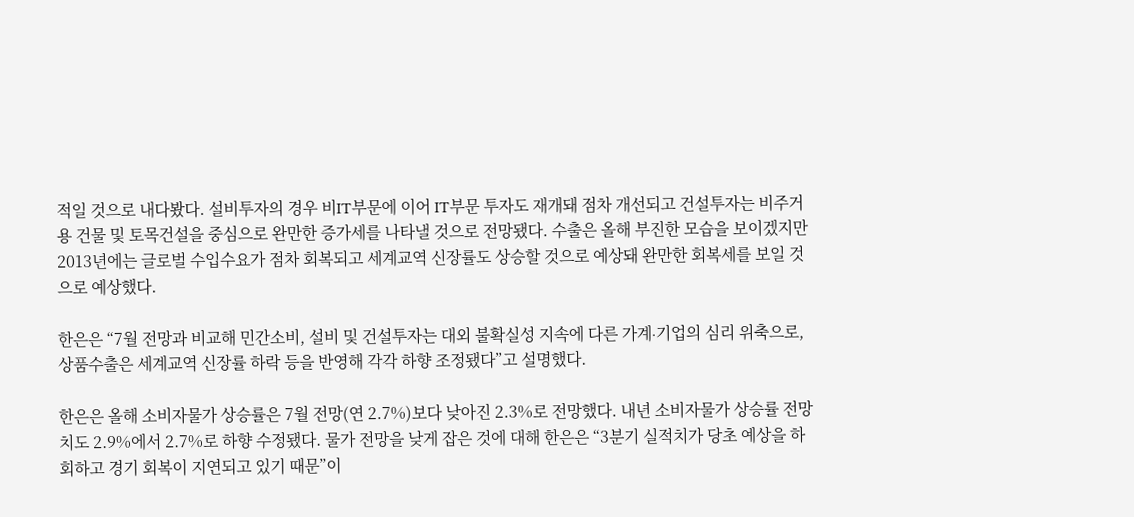적일 것으로 내다봤다. 설비투자의 경우 비IT부문에 이어 IT부문 투자도 재개돼 점차 개선되고 건설투자는 비주거용 건물 및 토목건설을 중심으로 완만한 증가세를 나타낼 것으로 전망됐다. 수출은 올해 부진한 모습을 보이겠지만 2013년에는 글로벌 수입수요가 점차 회복되고 세계교역 신장률도 상승할 것으로 예상돼 완만한 회복세를 보일 것으로 예상했다.

한은은 “7월 전망과 비교해 민간소비, 설비 및 건설투자는 대외 불확실성 지속에 다른 가계∙기업의 심리 위축으로, 상품수출은 세계교역 신장률 하락 등을 반영해 각각 하향 조정됐다”고 설명했다.

한은은 올해 소비자물가 상승률은 7월 전망(연 2.7%)보다 낮아진 2.3%로 전망했다. 내년 소비자물가 상승률 전망치도 2.9%에서 2.7%로 하향 수정됐다. 물가 전망을 낮게 잡은 것에 대해 한은은 “3분기 실적치가 당초 예상을 하회하고 경기 회복이 지연되고 있기 때문”이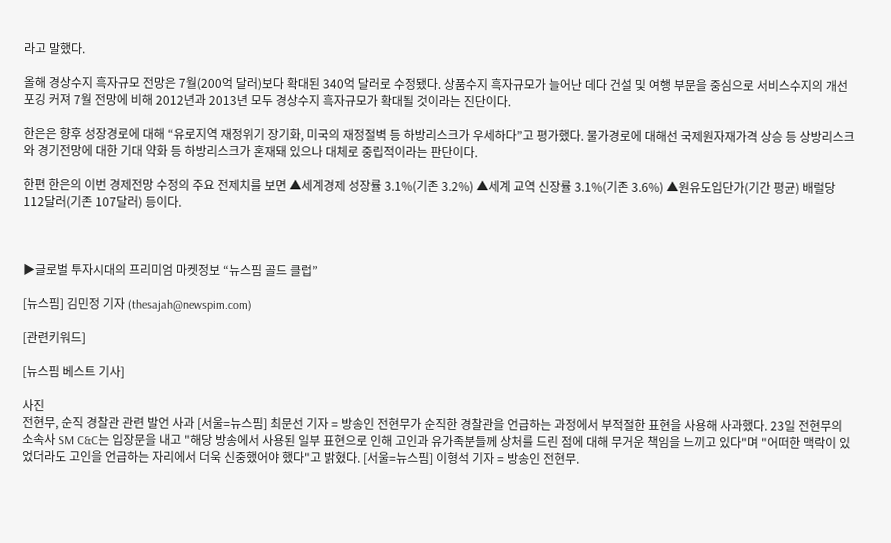라고 말했다.

올해 경상수지 흑자규모 전망은 7월(200억 달러)보다 확대된 340억 달러로 수정됐다. 상품수지 흑자규모가 늘어난 데다 건설 및 여행 부문을 중심으로 서비스수지의 개선포깅 커져 7월 전망에 비해 2012년과 2013년 모두 경상수지 흑자규모가 확대될 것이라는 진단이다.

한은은 향후 성장경로에 대해 “유로지역 재정위기 장기화, 미국의 재정절벽 등 하방리스크가 우세하다”고 평가했다. 물가경로에 대해선 국제원자재가격 상승 등 상방리스크와 경기전망에 대한 기대 약화 등 하방리스크가 혼재돼 있으나 대체로 중립적이라는 판단이다.

한편 한은의 이번 경제전망 수정의 주요 전제치를 보면 ▲세계경제 성장률 3.1%(기존 3.2%) ▲세계 교역 신장률 3.1%(기존 3.6%) ▲원유도입단가(기간 평균) 배럴당 112달러(기존 107달러) 등이다.



▶글로벌 투자시대의 프리미엄 마켓정보 “뉴스핌 골드 클럽”

[뉴스핌] 김민정 기자 (thesajah@newspim.com)

[관련키워드]

[뉴스핌 베스트 기사]

사진
전현무, 순직 경찰관 관련 발언 사과 [서울=뉴스핌] 최문선 기자 = 방송인 전현무가 순직한 경찰관을 언급하는 과정에서 부적절한 표현을 사용해 사과했다. 23일 전현무의 소속사 SM C&C는 입장문을 내고 "해당 방송에서 사용된 일부 표현으로 인해 고인과 유가족분들께 상처를 드린 점에 대해 무거운 책임을 느끼고 있다"며 "어떠한 맥락이 있었더라도 고인을 언급하는 자리에서 더욱 신중했어야 했다"고 밝혔다. [서울=뉴스핌] 이형석 기자 = 방송인 전현무.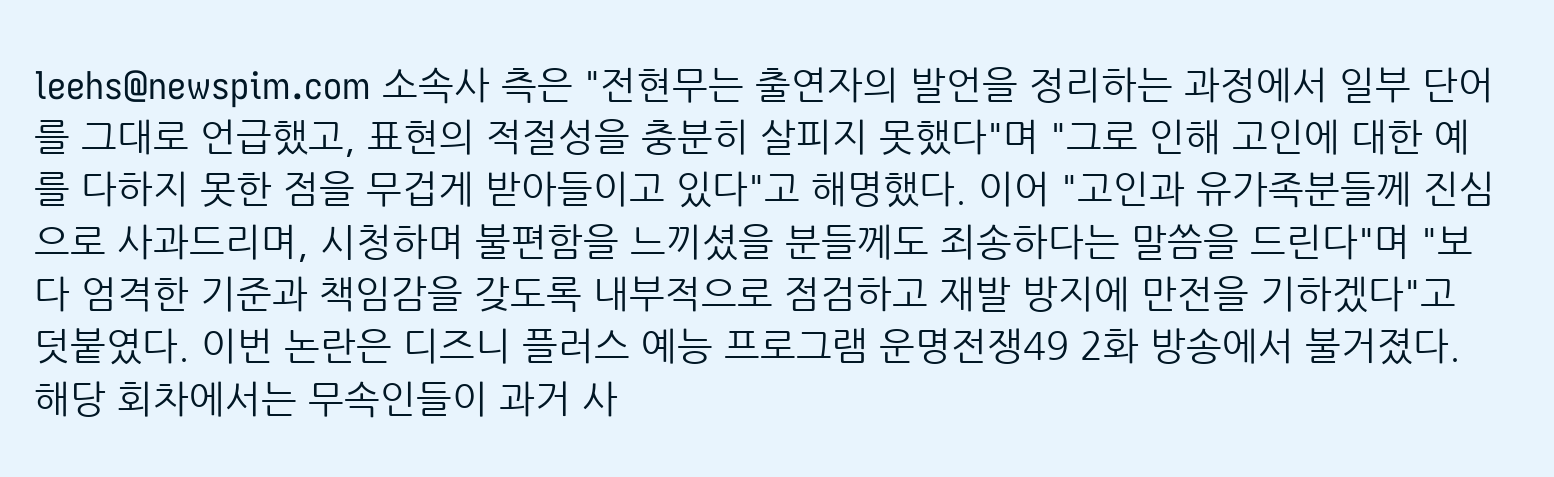leehs@newspim.com 소속사 측은 "전현무는 출연자의 발언을 정리하는 과정에서 일부 단어를 그대로 언급했고, 표현의 적절성을 충분히 살피지 못했다"며 "그로 인해 고인에 대한 예를 다하지 못한 점을 무겁게 받아들이고 있다"고 해명했다. 이어 "고인과 유가족분들께 진심으로 사과드리며, 시청하며 불편함을 느끼셨을 분들께도 죄송하다는 말씀을 드린다"며 "보다 엄격한 기준과 책임감을 갖도록 내부적으로 점검하고 재발 방지에 만전을 기하겠다"고 덧붙였다. 이번 논란은 디즈니 플러스 예능 프로그램 운명전쟁49 2화 방송에서 불거졌다. 해당 회차에서는 무속인들이 과거 사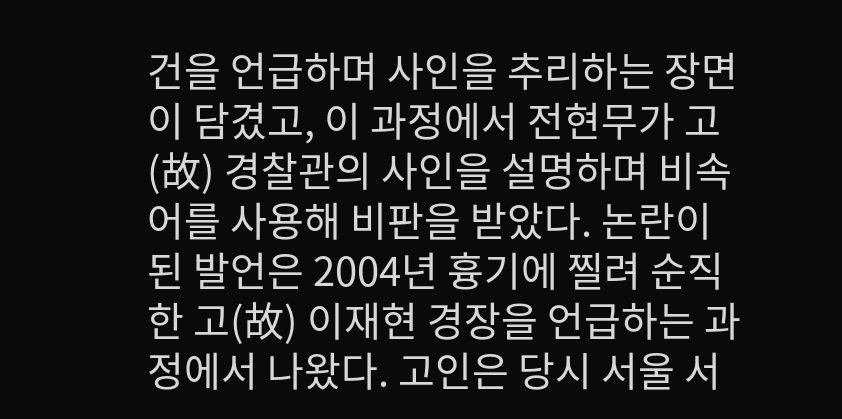건을 언급하며 사인을 추리하는 장면이 담겼고, 이 과정에서 전현무가 고(故) 경찰관의 사인을 설명하며 비속어를 사용해 비판을 받았다. 논란이 된 발언은 2004년 흉기에 찔려 순직한 고(故) 이재현 경장을 언급하는 과정에서 나왔다. 고인은 당시 서울 서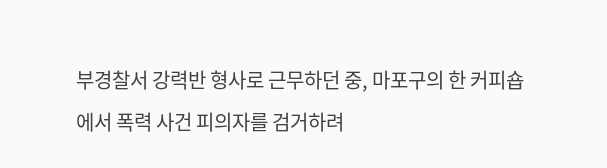부경찰서 강력반 형사로 근무하던 중, 마포구의 한 커피숍에서 폭력 사건 피의자를 검거하려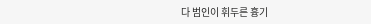다 범인이 휘두른 흉기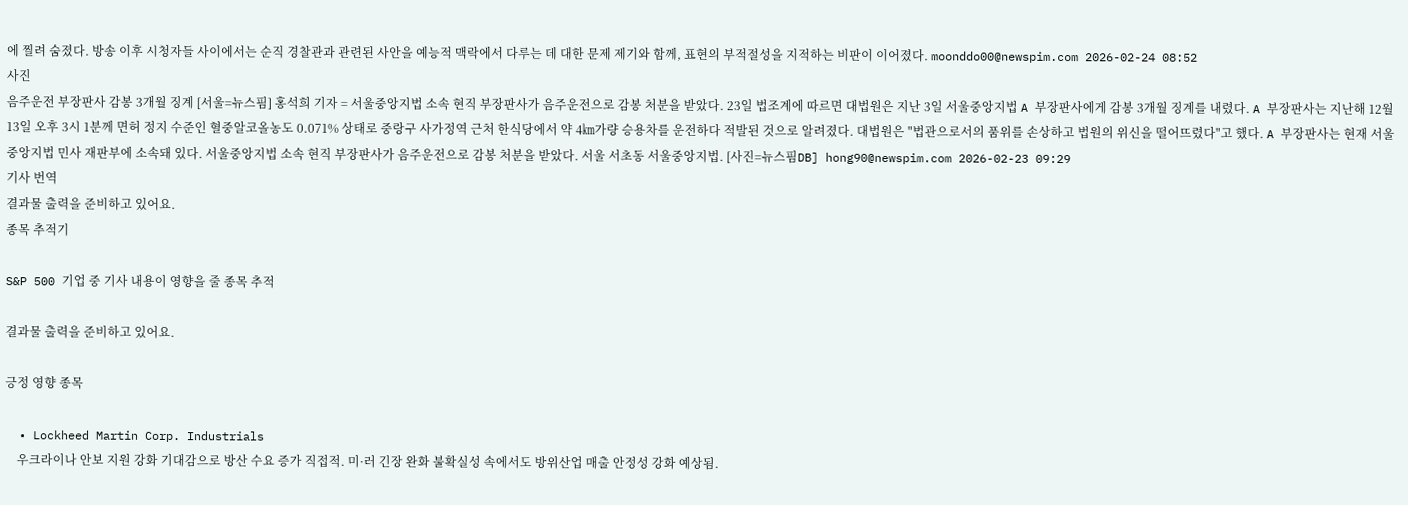에 찔려 숨졌다. 방송 이후 시청자들 사이에서는 순직 경찰관과 관련된 사안을 예능적 맥락에서 다루는 데 대한 문제 제기와 함께, 표현의 부적절성을 지적하는 비판이 이어졌다. moonddo00@newspim.com 2026-02-24 08:52
사진
음주운전 부장판사 감봉 3개월 징계 [서울=뉴스핌] 홍석희 기자 = 서울중앙지법 소속 현직 부장판사가 음주운전으로 감봉 처분을 받았다. 23일 법조계에 따르면 대법원은 지난 3일 서울중앙지법 A 부장판사에게 감봉 3개월 징계를 내렸다. A 부장판사는 지난해 12월 13일 오후 3시 1분께 면허 정지 수준인 혈중알코올농도 0.071% 상태로 중랑구 사가정역 근처 한식당에서 약 4㎞가량 승용차를 운전하다 적발된 것으로 알려졌다. 대법원은 "법관으로서의 품위를 손상하고 법원의 위신을 떨어뜨렸다"고 했다. A 부장판사는 현재 서울중앙지법 민사 재판부에 소속돼 있다. 서울중앙지법 소속 현직 부장판사가 음주운전으로 감봉 처분을 받았다. 서울 서초동 서울중앙지법. [사진=뉴스핌DB] hong90@newspim.com 2026-02-23 09:29
기사 번역
결과물 출력을 준비하고 있어요.
종목 추적기

S&P 500 기업 중 기사 내용이 영향을 줄 종목 추적

결과물 출력을 준비하고 있어요.

긍정 영향 종목

  • Lockheed Martin Corp. Industrials
    우크라이나 안보 지원 강화 기대감으로 방산 수요 증가 직접적. 미·러 긴장 완화 불확실성 속에서도 방위산업 매출 안정성 강화 예상됨.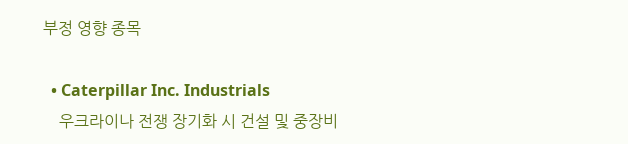부정 영향 종목

  • Caterpillar Inc. Industrials
    우크라이나 전쟁 장기화 시 건설 및 중장비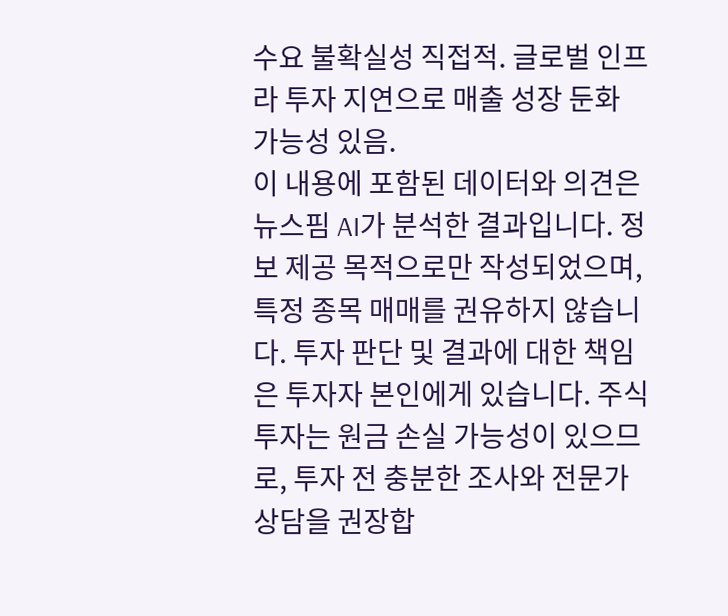수요 불확실성 직접적. 글로벌 인프라 투자 지연으로 매출 성장 둔화 가능성 있음.
이 내용에 포함된 데이터와 의견은 뉴스핌 AI가 분석한 결과입니다. 정보 제공 목적으로만 작성되었으며, 특정 종목 매매를 권유하지 않습니다. 투자 판단 및 결과에 대한 책임은 투자자 본인에게 있습니다. 주식 투자는 원금 손실 가능성이 있으므로, 투자 전 충분한 조사와 전문가 상담을 권장합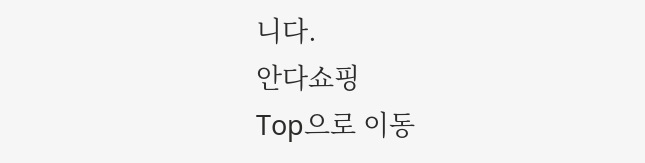니다.
안다쇼핑
Top으로 이동